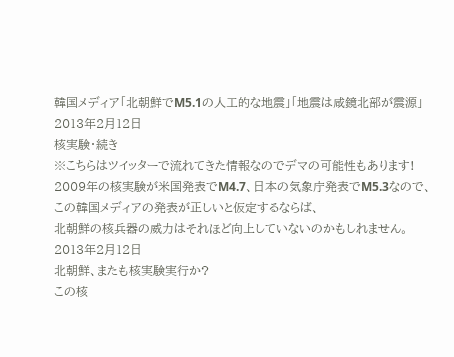韓国メディア「北朝鮮でM5.1の人工的な地震」「地震は咸鏡北部が震源」
2013年2月12日
核実験・続き
※こちらはツイッターで流れてきた情報なのでデマの可能性もあります!
2009年の核実験が米国発表でM4.7、日本の気象庁発表でM5.3なので、
この韓国メディアの発表が正しいと仮定するならば、
北朝鮮の核兵器の威力はそれほど向上していないのかもしれません。
2013年2月12日
北朝鮮、またも核実験実行か?
この核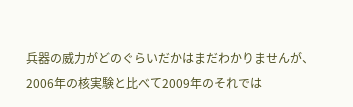兵器の威力がどのぐらいだかはまだわかりませんが、
2006年の核実験と比べて2009年のそれでは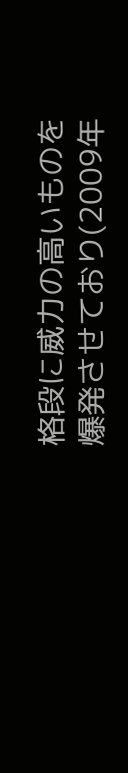格段に威力の高いものを
爆発させており(2009年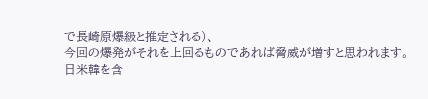で長崎原爆級と推定される)、
今回の爆発がそれを上回るものであれば脅威が増すと思われます。
日米韓を含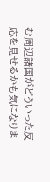む周辺諸国がどういった反応を見せるかも気になりま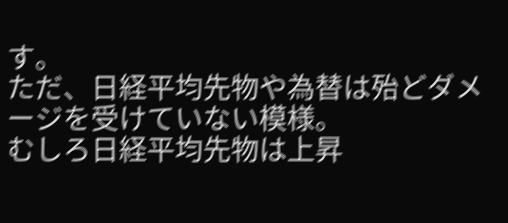す。
ただ、日経平均先物や為替は殆どダメージを受けていない模様。
むしろ日経平均先物は上昇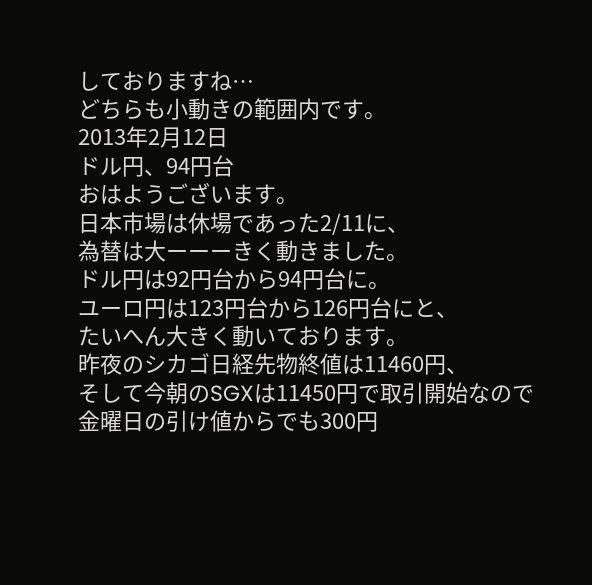しておりますね…
どちらも小動きの範囲内です。
2013年2月12日
ドル円、94円台
おはようございます。
日本市場は休場であった2/11に、
為替は大ーーーきく動きました。
ドル円は92円台から94円台に。
ユーロ円は123円台から126円台にと、
たいへん大きく動いております。
昨夜のシカゴ日経先物終値は11460円、
そして今朝のSGXは11450円で取引開始なので
金曜日の引け値からでも300円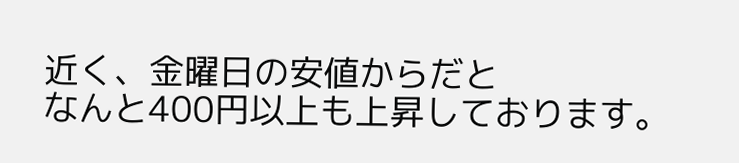近く、金曜日の安値からだと
なんと400円以上も上昇しております。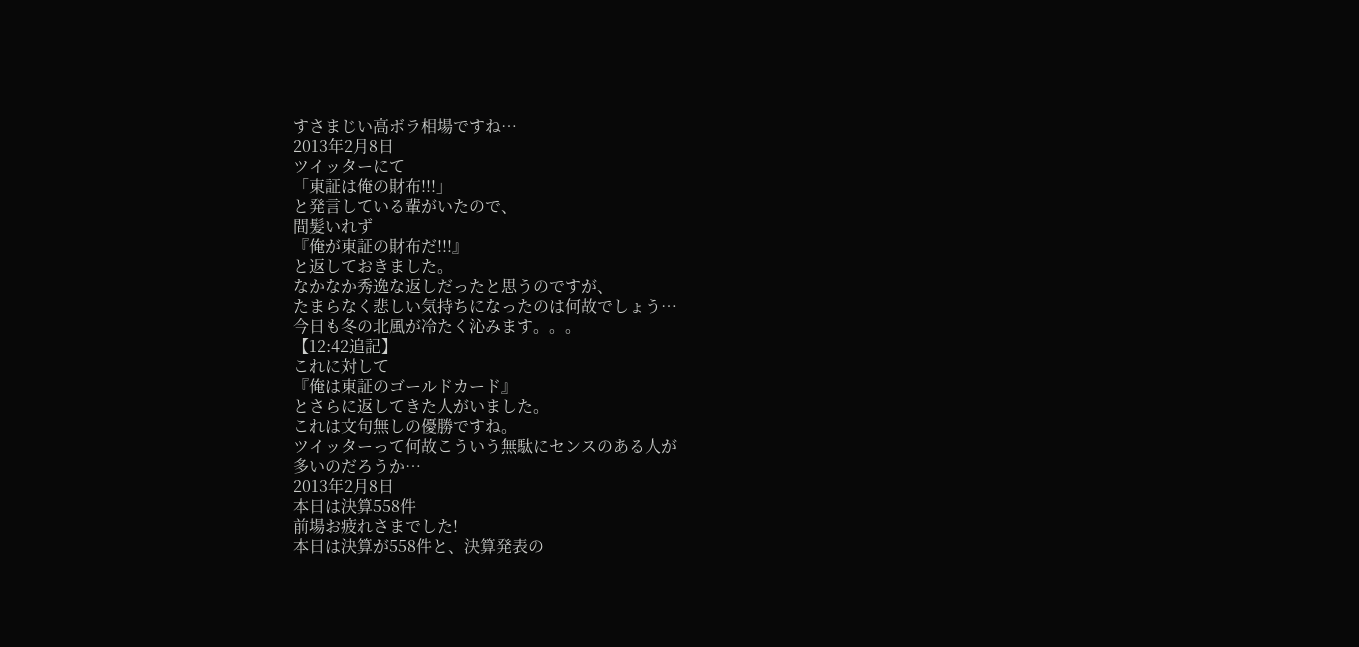すさまじい高ボラ相場ですね…
2013年2月8日
ツイッターにて
「東証は俺の財布!!!」
と発言している輩がいたので、
間髪いれず
『俺が東証の財布だ!!!』
と返しておきました。
なかなか秀逸な返しだったと思うのですが、
たまらなく悲しい気持ちになったのは何故でしょう…
今日も冬の北風が冷たく沁みます。。。
【12:42追記】
これに対して
『俺は東証のゴールドカード』
とさらに返してきた人がいました。
これは文句無しの優勝ですね。
ツイッターって何故こういう無駄にセンスのある人が
多いのだろうか…
2013年2月8日
本日は決算558件
前場お疲れさまでした!
本日は決算が558件と、決算発表の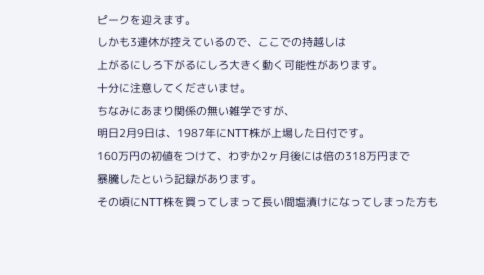ピークを迎えます。
しかも3連休が控えているので、ここでの持越しは
上がるにしろ下がるにしろ大きく動く可能性があります。
十分に注意してくださいませ。
ちなみにあまり関係の無い雑学ですが、
明日2月9日は、1987年にNTT株が上場した日付です。
160万円の初値をつけて、わずか2ヶ月後には倍の318万円まで
暴騰したという記録があります。
その頃にNTT株を買ってしまって長い間塩漬けになってしまった方も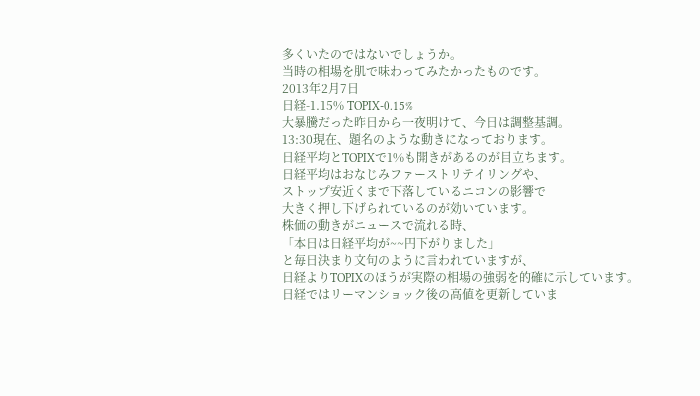多くいたのではないでしょうか。
当時の相場を肌で味わってみたかったものです。
2013年2月7日
日経-1.15% TOPIX-0.15%
大暴騰だった昨日から一夜明けて、今日は調整基調。
13:30現在、題名のような動きになっております。
日経平均とTOPIXで1%も開きがあるのが目立ちます。
日経平均はおなじみファーストリテイリングや、
ストップ安近くまで下落しているニコンの影響で
大きく押し下げられているのが効いています。
株価の動きがニュースで流れる時、
「本日は日経平均が~~円下がりました」
と毎日決まり文句のように言われていますが、
日経よりTOPIXのほうが実際の相場の強弱を的確に示しています。
日経ではリーマンショック後の高値を更新していま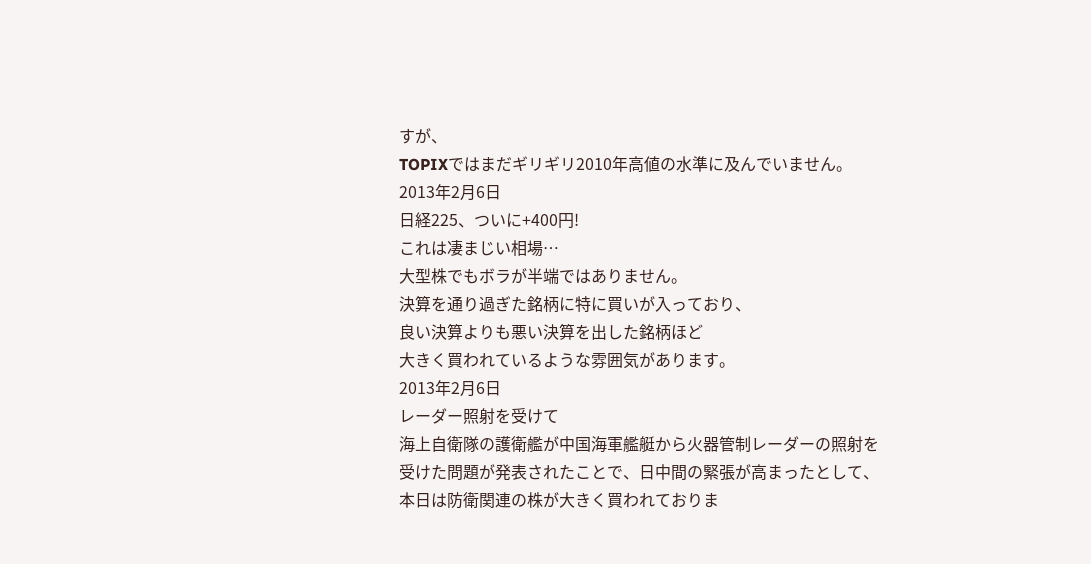すが、
TOPIXではまだギリギリ2010年高値の水準に及んでいません。
2013年2月6日
日経225、ついに+400円!
これは凄まじい相場…
大型株でもボラが半端ではありません。
決算を通り過ぎた銘柄に特に買いが入っており、
良い決算よりも悪い決算を出した銘柄ほど
大きく買われているような雰囲気があります。
2013年2月6日
レーダー照射を受けて
海上自衛隊の護衛艦が中国海軍艦艇から火器管制レーダーの照射を
受けた問題が発表されたことで、日中間の緊張が高まったとして、
本日は防衛関連の株が大きく買われておりま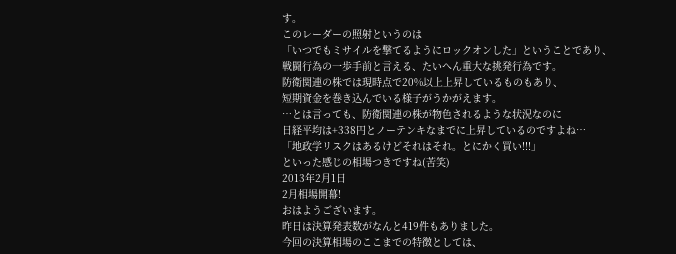す。
このレーダーの照射というのは
「いつでもミサイルを撃てるようにロックオンした」ということであり、
戦闘行為の一歩手前と言える、たいへん重大な挑発行為です。
防衛関連の株では現時点で20%以上上昇しているものもあり、
短期資金を巻き込んでいる様子がうかがえます。
…とは言っても、防衛関連の株が物色されるような状況なのに
日経平均は+338円とノーテンキなまでに上昇しているのですよね…
「地政学リスクはあるけどそれはそれ。とにかく買い!!!」
といった感じの相場つきですね(苦笑)
2013年2月1日
2月相場開幕!
おはようございます。
昨日は決算発表数がなんと419件もありました。
今回の決算相場のここまでの特徴としては、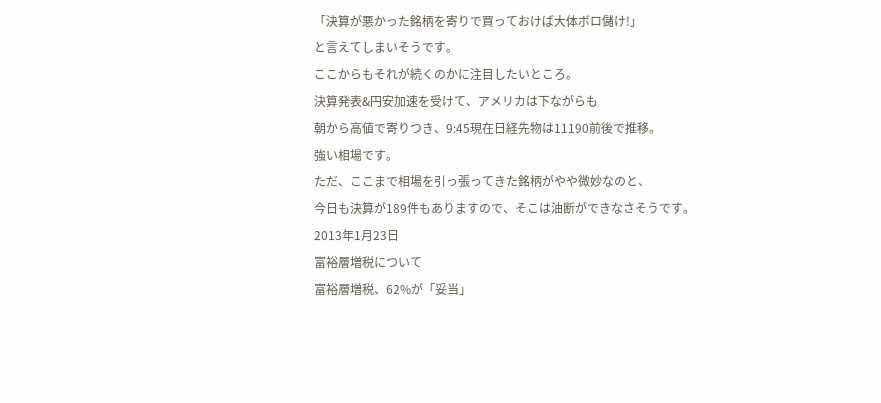「決算が悪かった銘柄を寄りで買っておけば大体ボロ儲け!」
と言えてしまいそうです。
ここからもそれが続くのかに注目したいところ。
決算発表&円安加速を受けて、アメリカは下ながらも
朝から高値で寄りつき、9:45現在日経先物は11190前後で推移。
強い相場です。
ただ、ここまで相場を引っ張ってきた銘柄がやや微妙なのと、
今日も決算が189件もありますので、そこは油断ができなさそうです。
2013年1月23日
富裕層増税について
富裕層増税、62%が「妥当」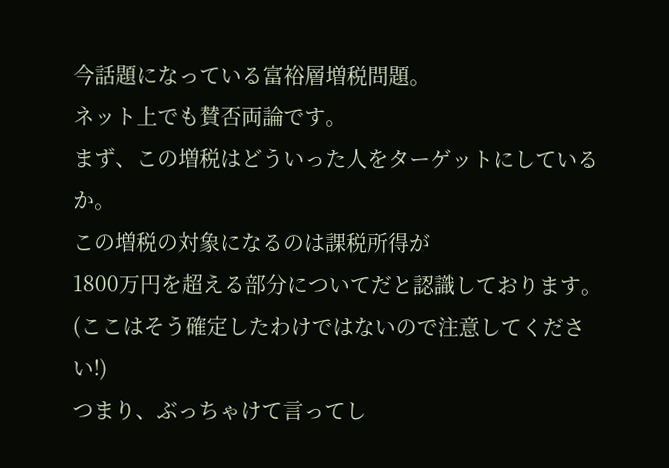今話題になっている富裕層増税問題。
ネット上でも賛否両論です。
まず、この増税はどういった人をターゲットにしているか。
この増税の対象になるのは課税所得が
1800万円を超える部分についてだと認識しております。
(ここはそう確定したわけではないので注意してください!)
つまり、ぶっちゃけて言ってし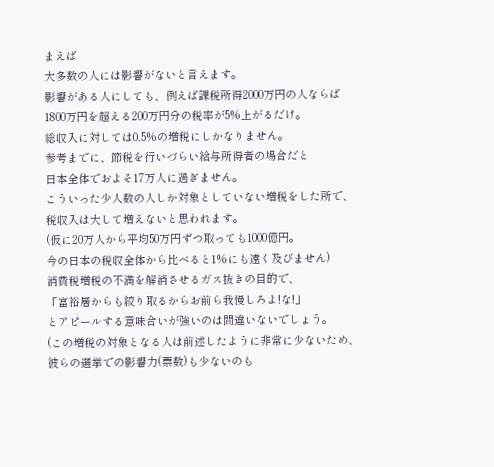まえば
大多数の人には影響がないと言えます。
影響がある人にしても、例えば課税所得2000万円の人ならば
1800万円を超える200万円分の税率が5%上がるだけ。
総収入に対しては0.5%の増税にしかなりません。
参考までに、節税を行いづらい給与所得者の場合だと
日本全体でおよそ17万人に過ぎません。
こういった少人数の人しか対象としていない増税をした所で、
税収入は大して増えないと思われます。
(仮に20万人から平均50万円ずつ取っても1000億円。
今の日本の税収全体から比べると1%にも遠く及びません)
消費税増税の不満を解消させるガス抜きの目的で、
「富裕層からも絞り取るからお前ら我慢しろよ!な!」
とアピールする意味合いが強いのは間違いないでしょう。
(この増税の対象となる人は前述したように非常に少ないため、
彼らの選挙での影響力(票数)も少ないのも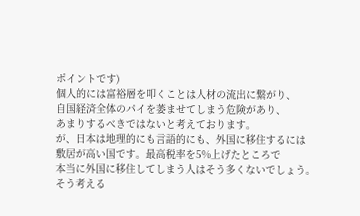ポイントです)
個人的には富裕層を叩くことは人材の流出に繋がり、
自国経済全体のパイを萎ませてしまう危険があり、
あまりするべきではないと考えております。
が、日本は地理的にも言語的にも、外国に移住するには
敷居が高い国です。最高税率を5%上げたところで
本当に外国に移住してしまう人はそう多くないでしょう。
そう考える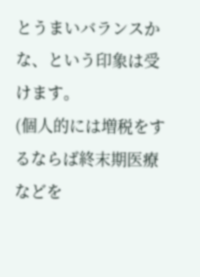とうまいバランスかな、という印象は受けます。
(個人的には増税をするならば終末期医療などを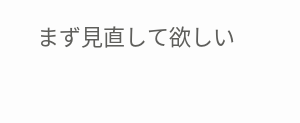まず見直して欲しい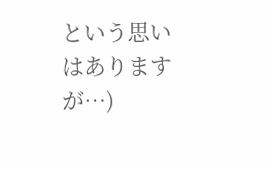という思いはありますが…)